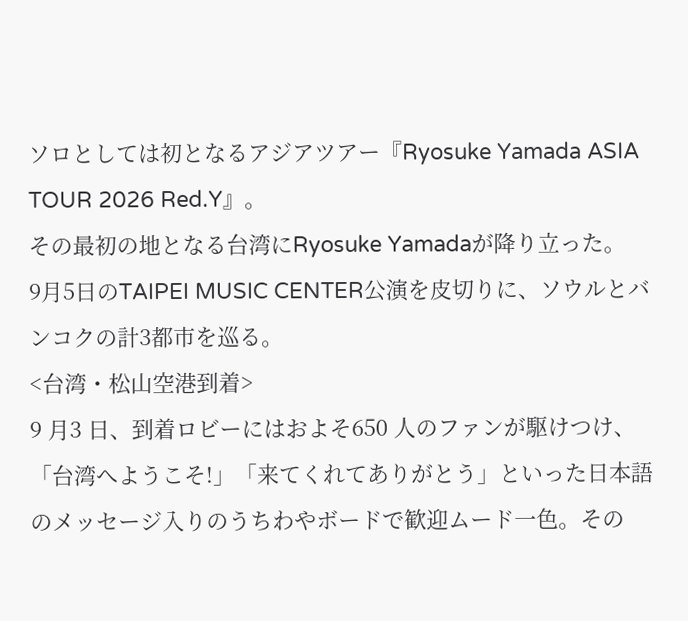ソロとしては初となるアジアツアー『Ryosuke Yamada ASIA TOUR 2026 Red.Y』。
その最初の地となる台湾にRyosuke Yamadaが降り⽴った。9⽉5⽇のTAIPEI MUSIC CENTER公演を⽪切りに、ソウルとバンコクの計3都市を巡る。
<台湾・松⼭空港到着>
9 ⽉3 ⽇、到着ロビーにはおよそ650 ⼈のファンが駆けつけ、「台湾へようこそ!」「来てくれてありがとう」といった⽇本語のメッセージ⼊りのうちわやボードで歓迎ムード⼀⾊。その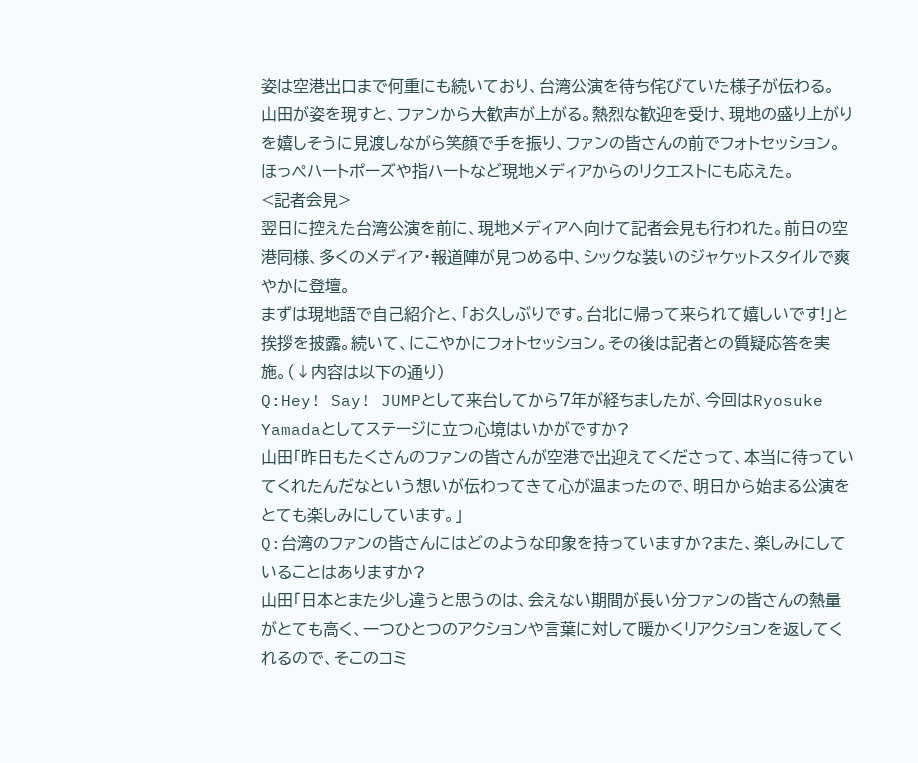姿は空港出⼝まで何重にも続いており、台湾公演を待ち侘びていた様⼦が伝わる。
⼭⽥が姿を現すと、ファンから⼤歓声が上がる。熱烈な歓迎を受け、現地の盛り上がりを嬉しそうに⾒渡しながら笑顔で⼿を振り、ファンの皆さんの前でフォトセッション。ほっぺハートポーズや指ハートなど現地メディアからのリクエストにも応えた。
<記者会⾒>
翌⽇に控えた台湾公演を前に、現地メディアへ向けて記者会⾒も⾏われた。前⽇の空港同様、多くのメディア・報道陣が⾒つめる中、シックな装いのジャケットスタイルで爽やかに登壇。
まずは現地語で⾃⼰紹介と、「お久しぶりです。台北に帰って来られて嬉しいです!」と挨拶を披露。続いて、にこやかにフォトセッション。その後は記者との質疑応答を実施。(↓内容は以下の通り)
Q:Hey! Say! JUMPとして来台してから7年が経ちましたが、今回はRyosuke Yamadaとしてステージに⽴つ⼼境はいかがですか?
⼭⽥「昨⽇もたくさんのファンの皆さんが空港で出迎えてくださって、本当に待っていてくれたんだなという想いが伝わってきて⼼が温まったので、明⽇から始まる公演をとても楽しみにしています。」
Q:台湾のファンの皆さんにはどのような印象を持っていますか?また、楽しみにしていることはありますか?
⼭⽥「⽇本とまた少し違うと思うのは、会えない期間が⻑い分ファンの皆さんの熱量がとても⾼く、⼀つひとつのアクションや⾔葉に対して暖かくリアクションを返してくれるので、そこのコミ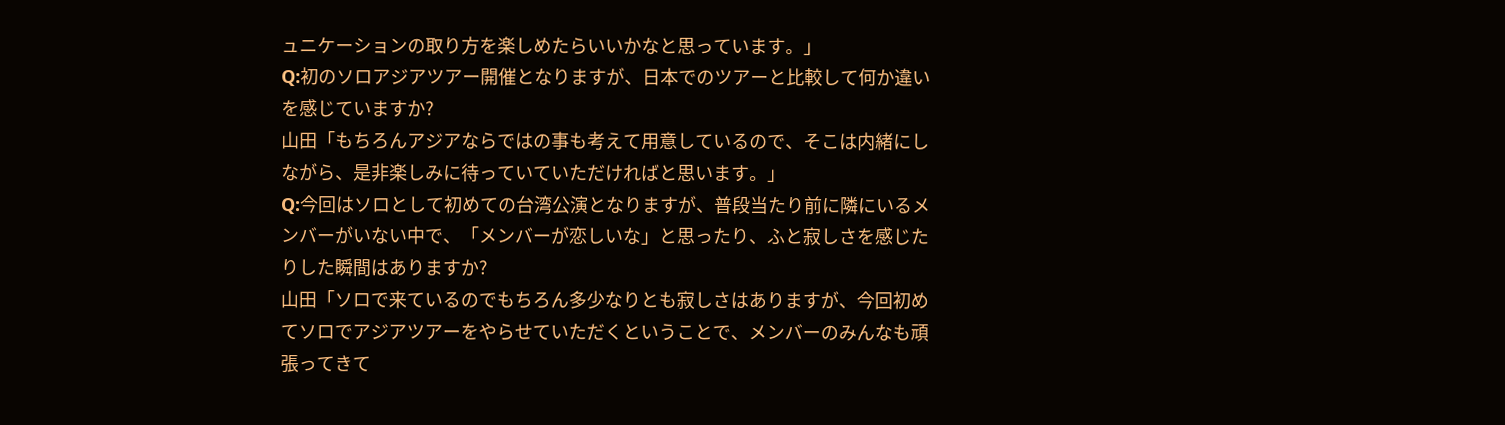ュニケーションの取り⽅を楽しめたらいいかなと思っています。」
Q:初のソロアジアツアー開催となりますが、⽇本でのツアーと⽐較して何か違いを感じていますか?
⼭⽥「もちろんアジアならではの事も考えて⽤意しているので、そこは内緒にしながら、是⾮楽しみに待っていていただければと思います。」
Q:今回はソロとして初めての台湾公演となりますが、普段当たり前に隣にいるメンバーがいない中で、「メンバーが恋しいな」と思ったり、ふと寂しさを感じたりした瞬間はありますか?
⼭⽥「ソロで来ているのでもちろん多少なりとも寂しさはありますが、今回初めてソロでアジアツアーをやらせていただくということで、メンバーのみんなも頑張ってきて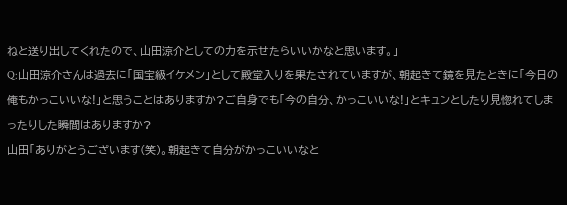ねと送り出してくれたので、⼭⽥涼介としての⼒を⽰せたらいいかなと思います。」
Q:⼭⽥涼介さんは過去に「国宝級イケメン」として殿堂⼊りを果たされていますが、朝起きて鏡を⾒たときに「今⽇の俺もかっこいいな!」と思うことはありますか?ご⾃⾝でも「今の⾃分、かっこいいな!」とキュンとしたり⾒惚れてしまったりした瞬間はありますか?
⼭⽥「ありがとうございます(笑)。朝起きて⾃分がかっこいいなと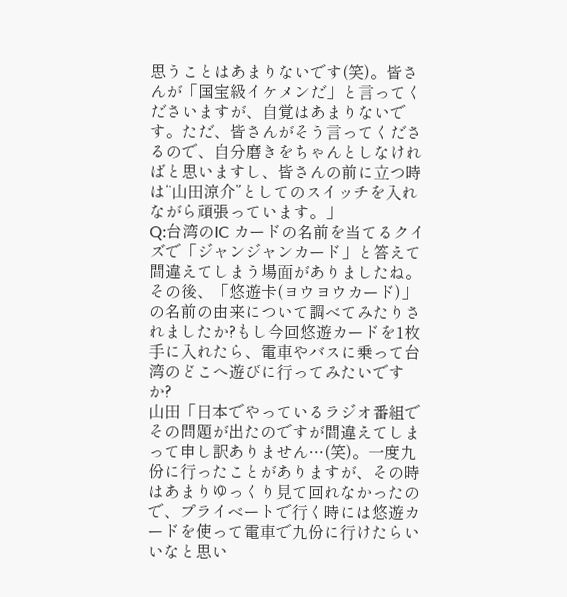思うことはあまりないです(笑)。皆さんが「国宝級イケメンだ」と⾔ってくださいますが、⾃覚はあまりないです。ただ、皆さんがそう⾔ってくださるので、⾃分磨きをちゃんとしなければと思いますし、皆さんの前に⽴つ時は“⼭⽥涼介”としてのスイッチを⼊れながら頑張っています。」
Q:台湾のIC カードの名前を当てるクイズで「ジャンジャンカード」と答えて間違えてしまう場⾯がありましたね。その後、「悠遊卡(ヨウヨウカード)」の名前の由来について調べてみたりされましたか?もし今回悠遊カードを1枚⼿に⼊れたら、電⾞やバスに乗って台湾のどこへ遊びに⾏ってみたいですか?
⼭⽥「⽇本でやっているラジオ番組でその問題が出たのですが間違えてしまって申し訳ありません…(笑)。⼀度九份に⾏ったことがありますが、その時はあまりゆっくり⾒て回れなかったので、プライベートで⾏く時には悠遊カードを使って電⾞で九份に⾏けたらいいなと思い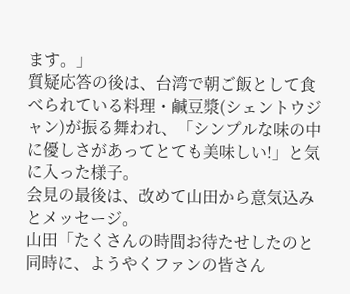ます。」
質疑応答の後は、台湾で朝ご飯として⾷べられている料理・鹹⾖漿(シェントウジャン)が振る舞われ、「シンプルな味の中に優しさがあってとても美味しい!」と気に⼊った様⼦。
会⾒の最後は、改めて⼭⽥から意気込みとメッセージ。
⼭⽥「たくさんの時間お待たせしたのと同時に、ようやくファンの皆さん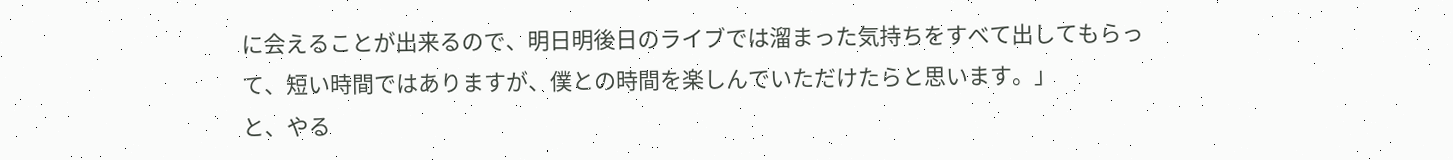に会えることが出来るので、明⽇明後⽇のライブでは溜まった気持ちをすべて出してもらって、短い時間ではありますが、僕との時間を楽しんでいただけたらと思います。」
と、やる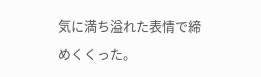気に満ち溢れた表情で締めくくった。